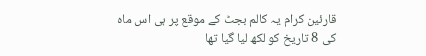قارئین کرام یہ کالم بجٹ کے موقع پر ہی اس ماہ کی 8 تاریخ کو لکھ لیا گیا تھا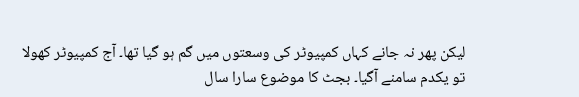لیکن پھر نہ جانے کہاں کمپیوٹر کی وسعتوں میں گم ہو گیا تھا۔ آج کمپیوٹر کھولا تو یکدم سامنے آگیا۔ بجٹ کا موضوع سارا سال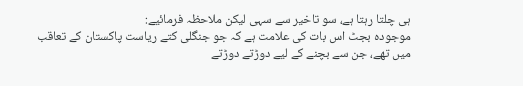ہی چلتا رہتا ہے، سو تاخیر سے سہی لیکن ملاحظہ فرمائیے:
موجودہ بجٹ اس بات کی علامت ہے کہ جو جنگلی کتے ریاست پاکستان کے تعاقب میں تھے، جن سے بچنے کے لیے دوڑتے دوڑتے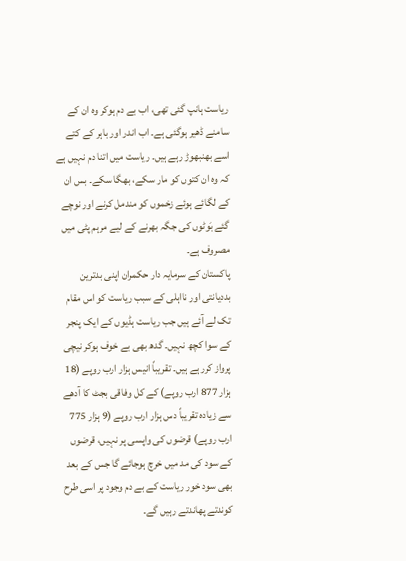ریاست ہانپ گئی تھی، اب بے دم ہوکر وہ ان کے سامنے ڈھیر ہوگئی ہے۔ اب اندر اور باہر کے کتے اسے بھنبھوڑ رہے ہیں۔ ریاست میں اتنا دم نہیں ہے کہ وہ ان کتوں کو مار سکے، بھگا سکے۔ بس ان کے لگائے ہوئے زخموں کو مندمل کرنے اور نوچے گئے بَوٹوں کی جگہ بھرنے کے لیے مرہم پٹی میں مصروف ہے۔
پاکستان کے سرمایہ دار حکمران اپنی بدترین بددیانتی اور نااہلی کے سبب ریاست کو اس مقام تک لے آئے ہیں جب ریاست ہڈیوں کے ایک پنجر کے سوا کچھ نہیں۔ گدھ بھی بے خوف ہوکر نیچی پرواز کررہے ہیں۔ تقریباً انیس ہزار ارب روپے (18 ہزار 877 ارب روپے) کے کل وفاقی بجٹ کا آدھے سے زیادہ تقریباً دس ہزار ارب روپے (9 ہزار 775 ارب روپے) قرضوں کی واپسی پر نہیں، قرضوں کے سود کی مد میں خرچ ہوجائے گا جس کے بعد بھی سود خور ریاست کے بے دم وجود پر اسی طرح کوندتے پھاندتے رہیں گے۔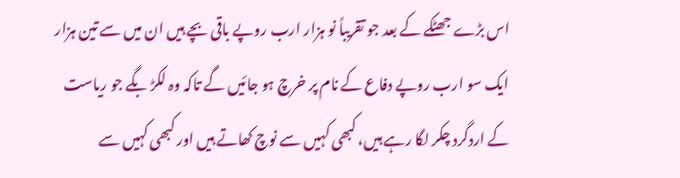اس بڑے جھٹکے کے بعد جو تقریباً نو ہزار ارب روپے باقی بچے ہیں ان میں سے تین ہزار ایک سو ارب روپے دفاع کے نام پر خرچ ہو جائیں گے تاکہ وہ لکڑ بگے جو ریاست کے اردگرد چکر لگا رہے ہیں، کبھی کہیں سے نوچ کھاتے ہیں اور کبھی کہیں سے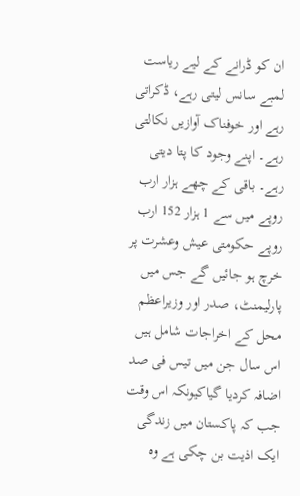ان کو ڈرانے کے لیے ریاست لمبے سانس لیتی رہے، ڈکراتی رہے اور خوفناک آوازیں نکالتی رہے۔ اپنے وجود کا پتا دیتی رہے۔ باقی کے چھے ہزار ارب روپے میں سے 1 ہزار 152 ارب روپے حکومتی عیش وعشرت پر خرچ ہو جائیں گے جس میں پارلیمنٹ، صدر اور وزیراعظم محل کے اخراجات شامل ہیں اس سال جن میں تیس فی صد اضافہ کردیا گیاکیونکہ اس وقت جب کہ پاکستان میں زندگی ایک اذیت بن چکی ہے وہ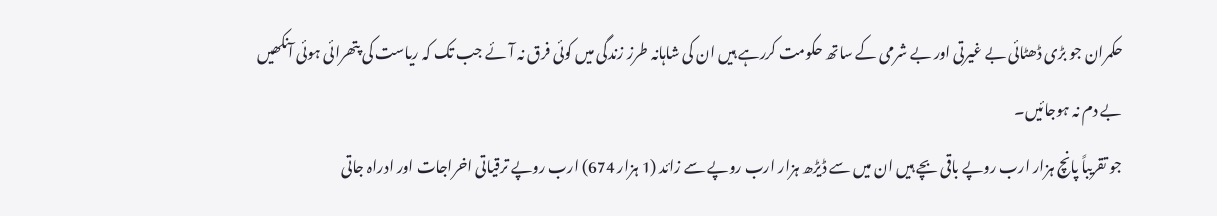حکمران جو بڑی ڈھٹائی بے غیرتی اور بے شرمی کے ساتھ حکومت کررہے ہیں ان کی شاہانہ طرز زندگی میں کوئی فرق نہ آئے جب تک کہ ریاست کی پتھرائی ہوئی آنکھیں بے دم نہ ہوجائیں۔
جو تقریباً پانچ ہزار ارب روپے باقی بچے ہیں ان میں سے ڈیڑھ ہزار ارب روپے سے زائد (1 ہزار 674) ارب روپے ترقیاتی اخراجات اور ادراہ جاتی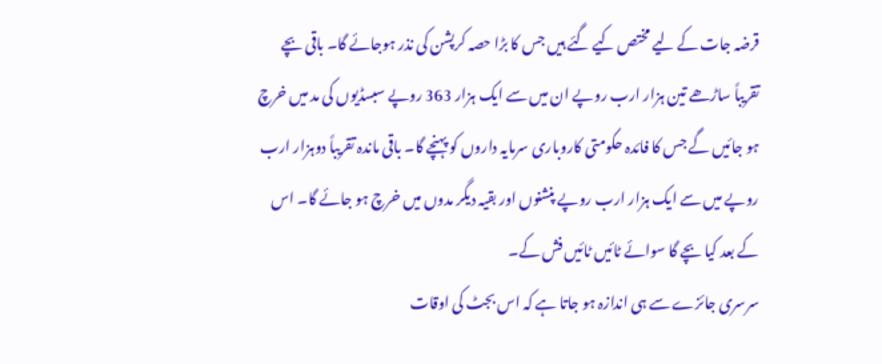قرضہ جات کے لیے مختص کیے گئے ہیں جس کا بڑا حصہ کرپشن کی نذر ہوجائے گا۔ باقی بچے تقریباً ساڑھے تین ہزار ارب روپے ان میں سے ایک ہزار 363 روپے سبسڈیوں کی مد میں خرچ ہو جائیں گے جس کا فائدہ حکومتی کاروباری سرمایہ داروں کو پہنچے گا۔ باقی ماندہ تقریباً دوہزار ارب روپے میں سے ایک ہزار ارب روپے پنشنوں اور بقیہ دیگر مدوں میں خرچ ہو جائے گا۔ اس کے بعد کیا بچے گا سوائے ٹائیں ٹائیں فش کے۔
سرسری جائزے سے ہی اندازہ ہو جاتا ہے کہ اس بجٹ کی اوقات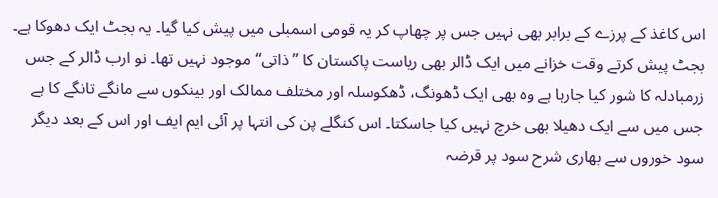اس کاغذ کے پرزے کے برابر بھی نہیں جس پر چھاپ کر یہ قومی اسمبلی میں پیش کیا گیا۔ یہ بجٹ ایک دھوکا ہے۔ بجٹ پیش کرتے وقت خزانے میں ایک ڈالر بھی ریاست پاکستان کا ’’ذاتی‘‘ موجود نہیں تھا۔ نو ارب ڈالر کے جس زرمبادلہ کا شور کیا جارہا ہے وہ بھی ایک ڈھونگ، ڈھکوسلہ اور مختلف ممالک اور بینکوں سے مانگے تانگے کا ہے جس میں سے ایک دھیلا بھی خرچ نہیں کیا جاسکتا۔ اس کنگلے پن کی انتہا پر آئی ایم ایف اور اس کے بعد دیگر سود خوروں سے بھاری شرح سود پر قرضہ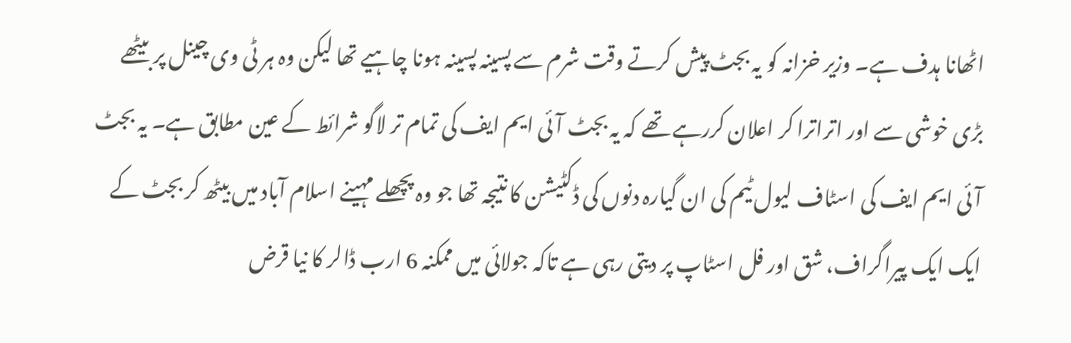اٹھانا ہدف ہے۔ وزیر خزانہ کو یہ بجٹ پیش کرتے وقت شرم سے پسینہ پسینہ ہونا چاہیے تھا لیکن وہ ہر ٹی وی چینل پر بیٹھے بڑی خوشی سے اور اتراترا کر اعلان کررہے تھے کہ یہ بجٹ آئی ایم ایف کی تمام تر لاگو شرائط کے عین مطابق ہے۔ یہ بجٹ آئی ایم ایف کی اسٹاف لیول ٹیم کی ان گیارہ دنوں کی ڈکٹیشن کا نتیجہ تھا جو وہ پچھلے مہینے اسلام آباد میں بیٹھ کر بجٹ کے ایک ایک پیراگراف، شق اور فل اسٹاپ پر دیتی رہی ہے تاکہ جولائی میں ممکنہ 6 ارب ڈالر کا نیا قرض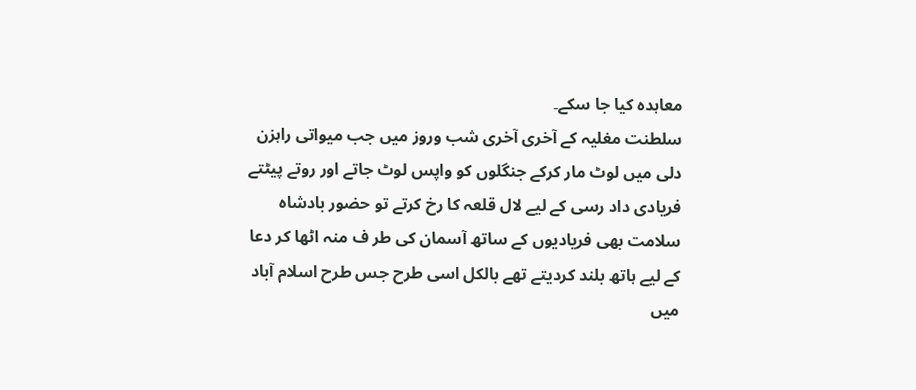معاہدہ کیا جا سکے۔
سلطنت مغلیہ کے آخری آخری شب وروز میں جب میواتی راہزن دلی میں لوٹ مار کرکے جنگلوں کو واپس لوٹ جاتے اور روتے پیٹتے فریادی داد رسی کے لیے لال قلعہ کا رخ کرتے تو حضور بادشاہ سلامت بھی فریادیوں کے ساتھ آسمان کی طر ف منہ اٹھا کر دعا کے لیے ہاتھ بلند کردیتے تھے بالکل اسی طرح جس طرح اسلام آباد میں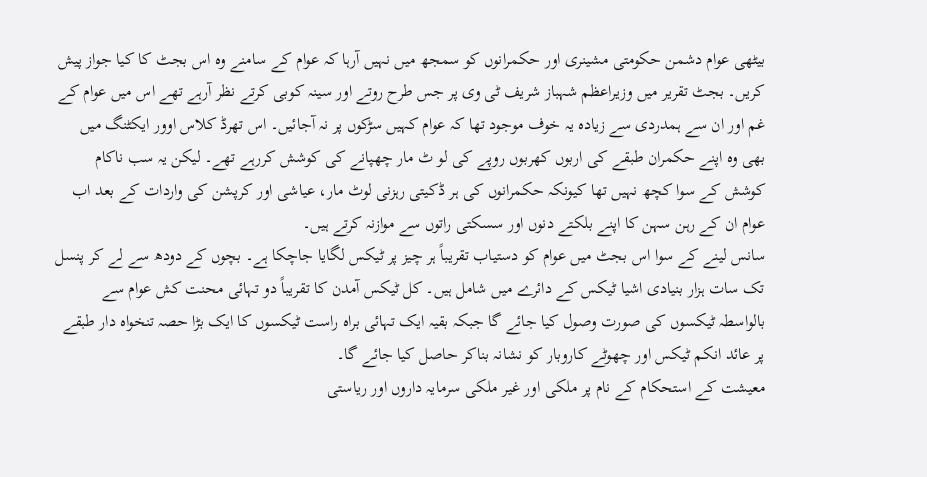بیٹھی عوام دشمن حکومتی مشینری اور حکمرانوں کو سمجھ میں نہیں آرہا کہ عوام کے سامنے وہ اس بجٹ کا کیا جواز پیش کریں۔ بجٹ تقریر میں وزیراعظم شہباز شریف ٹی وی پر جس طرح روتے اور سینہ کوبی کرتے نظر آرہے تھے اس میں عوام کے غم اور ان سے ہمدردی سے زیادہ یہ خوف موجود تھا کہ عوام کہیں سڑکوں پر نہ آجائیں۔ اس تھرڈ کلاس اوور ایکٹنگ میں بھی وہ اپنے حکمران طبقے کی اربوں کھربوں روپے کی لو ٹ مار چھپانے کی کوشش کررہے تھے۔ لیکن یہ سب ناکام کوشش کے سوا کچھ نہیں تھا کیونکہ حکمرانوں کی ہر ڈکیتی رہزنی لوٹ مار، عیاشی اور کرپشن کی واردات کے بعد اب عوام ان کے رہن سہن کا اپنے بلکتے دنوں اور سسکتی راتوں سے موازنہ کرتے ہیں۔
سانس لینے کے سوا اس بجٹ میں عوام کو دستیاب تقریباً ہر چیز پر ٹیکس لگایا جاچکا ہے۔ بچوں کے دودھ سے لے کر پنسل تک سات ہزار بنیادی اشیا ٹیکس کے دائرے میں شامل ہیں۔ کل ٹیکس آمدن کا تقریباً دو تہائی محنت کش عوام سے بالواسطہ ٹیکسوں کی صورت وصول کیا جائے گا جبکہ بقیہ ایک تہائی براہ راست ٹیکسوں کا ایک بڑا حصہ تنخواہ دار طبقے پر عائد انکم ٹیکس اور چھوٹے کاروبار کو نشانہ بناکر حاصل کیا جائے گا۔
معیشت کے استحکام کے نام پر ملکی اور غیر ملکی سرمایہ داروں اور ریاستی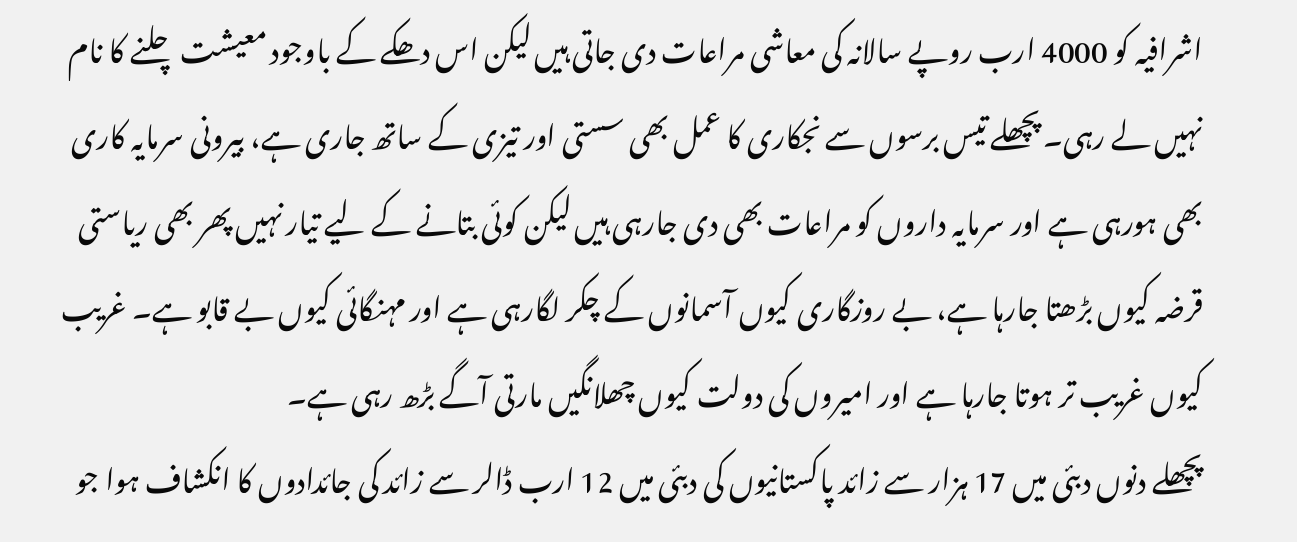اشرافیہ کو 4000 ارب روپے سالانہ کی معاشی مراعات دی جاتی ہیں لیکن اس دھکے کے باوجود معیشت چلنے کا نام نہیں لے رہی۔ پچھلے تیس برسوں سے نجکاری کا عمل بھی سستی اور تیزی کے ساتھ جاری ہے، بیرونی سرمایہ کاری بھی ہورہی ہے اور سرمایہ داروں کو مراعات بھی دی جارہی ہیں لیکن کوئی بتانے کے لیے تیار نہیں پھر بھی ریاستی قرضہ کیوں بڑھتا جارہا ہے، بے روزگاری کیوں آسمانوں کے چکر لگارہی ہے اور مہنگائی کیوں بے قابو ہے۔ غریب کیوں غریب تر ہوتا جارہا ہے اور امیروں کی دولت کیوں چھلانگیں مارتی آگے بڑھ رہی ہے۔
پچھلے دنوں دبئی میں 17 ہزار سے زائد پاکستانیوں کی دبئی میں 12 ارب ڈالر سے زائد کی جائدادوں کا انکشاف ہوا جو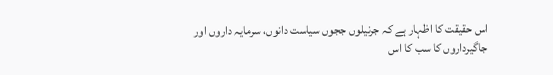اس حقیقت کا اظہار ہے کہ جرنیلوں ججوں سیاست دانوں، سرمایہ داروں اور جاگیرداروں کا سب کا اس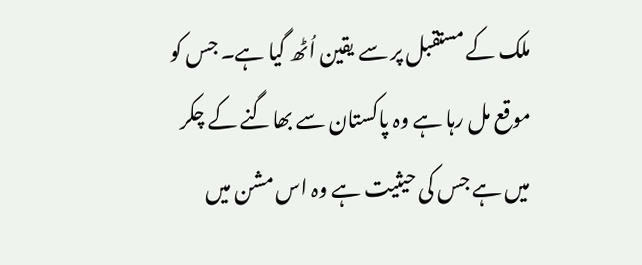ملک کے مستقبل پر سے یقین اُٹھ گیا ہے۔ جس کو موقع مل رہا ہے وہ پاکستان سے بھاگنے کے چکر میں ہے جس کی حیثیت ہے وہ اس مشن میں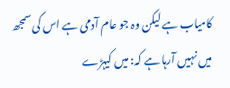کامیاب ہے لیکن وہ جو عام آدمی ہے اس کی سمجھ میں نہیں آرہا ہے کہ: میں کیہڑے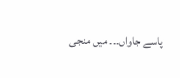پاسے جاواں۔۔۔ میں منجی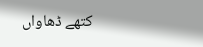کتھے ڈھاواں